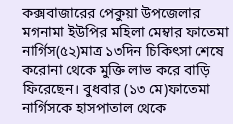কক্সবাজারের পেকুয়া উপজেলার মগনামা ইউপির মহিলা মেম্বার ফাতেমা নার্গিস(৫২)মাত্র ১৩দিন চিকিৎসা শেষে করোনা থেকে মুক্তি লাভ করে বাড়ি ফিরেছেন। বুধবার (১৩ মে)ফাতেমা নার্গিসকে হাসপাতাল থেকে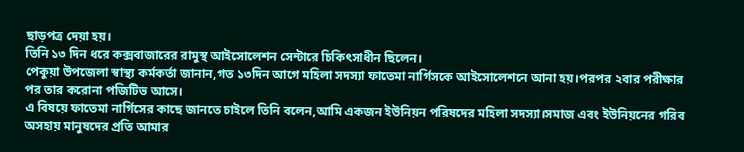ছাড়পত্র দেয়া হয়।
তিনি ১৩ দিন ধরে কক্সবাজারের রামুস্থ আইসোলেশন সেন্টারে চিকিৎসাধীন ছিলেন।
পেকুয়া উপজেলা স্বাস্থ্য কর্মকর্তা জানান,গত ১৩দিন আগে মহিলা সদস্যা ফাতেমা নার্গিসকে আইসোলেশনে আনা হয়।পরপর ২বার পরীক্ষার পর তার করোনা পজিটিভ আসে।
এ বিষয়ে ফাতেমা নার্গিসের কাছে জানতে চাইলে তিনি বলেন,আমি একজন ইউনিয়ন পরিষদের মহিলা সদস্যা।সমাজ এবং ইউনিয়নের গরিব অসহায় মানুষদের প্রতি আমার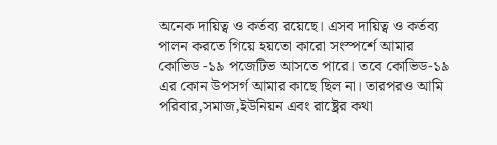অনেক দায়িত্ব ও কর্তব্য রয়েছে। এসব দায়িত্ব ও কর্তব্য পালন করতে গিয়ে হয়তো কারো সংস্পর্শে আমার কোভিড -১৯ পজেটিভ আসতে পারে। তবে কোভিড-১৯ এর কোন উপসর্গ আমার কাছে ছিল না। তারপরও আমি পরিবার,সমাজ,ইউনিয়ন এবং রাষ্ট্রের কথা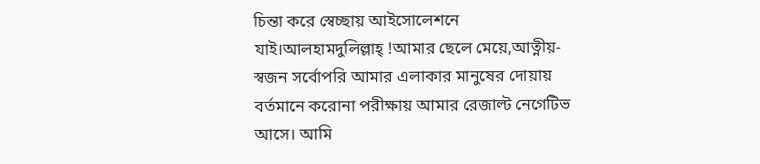চিন্তা করে স্বেচ্ছায় আইসোলেশনে যাই।আলহামদুলিল্লাহ্ !আমার ছেলে মেয়ে,আত্নীয়-স্বজন সর্বোপরি আমার এলাকার মানুষের দোয়ায় বর্তমানে করোনা পরীক্ষায় আমার রেজাল্ট নেগেটিভ আসে। আমি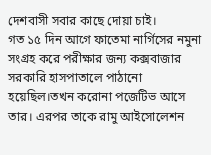দেশবাসী সবার কাছে দোয়া চাই।
গত ১৫ দিন আগে ফাতেমা নার্গিসের নমুনা সংগ্রহ করে পরীক্ষার জন্য কক্সবাজার সরকারি হাসপাতালে পাঠানো হয়েছিল।তখন করোনা পজেটিভ আসে তার। এরপর তাকে রামু আইসোলেশন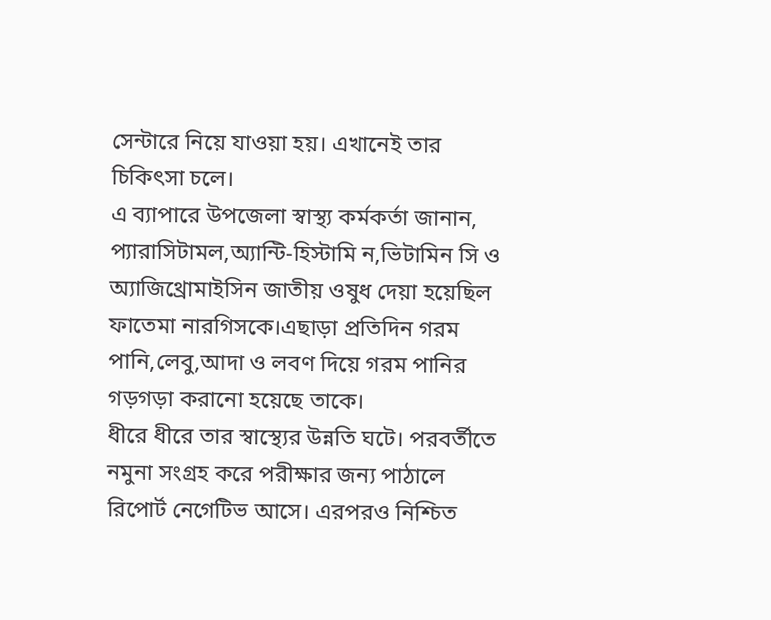সেন্টারে নিয়ে যাওয়া হয়। এখানেই তার চিকিৎসা চলে।
এ ব্যাপারে উপজেলা স্বাস্থ্য কর্মকর্তা জানান, প্যারাসিটামল,অ্যান্টি-হিস্টামি ন,ভিটামিন সি ও অ্যাজিথ্রোমাইসিন জাতীয় ওষুধ দেয়া হয়েছিল ফাতেমা নারগিসকে।এছাড়া প্রতিদিন গরম পানি,লেবু,আদা ও লবণ দিয়ে গরম পানির গড়গড়া করানো হয়েছে তাকে।
ধীরে ধীরে তার স্বাস্থ্যের উন্নতি ঘটে। পরবর্তীতে নমুনা সংগ্রহ করে পরীক্ষার জন্য পাঠালে রিপোর্ট নেগেটিভ আসে। এরপরও নিশ্চিত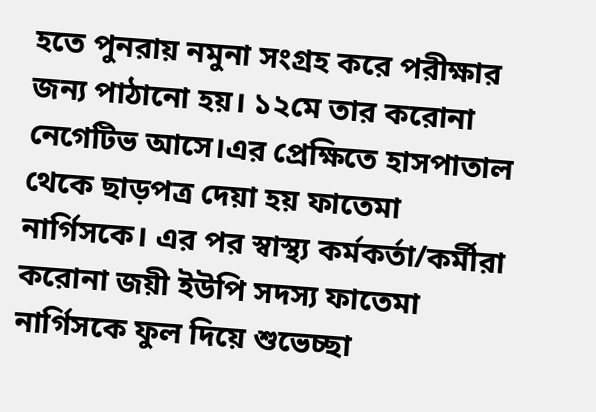হতে পুনরায় নমুনা সংগ্রহ করে পরীক্ষার জন্য পাঠানো হয়। ১২মে তার করোনা নেগেটিভ আসে।এর প্রেক্ষিতে হাসপাতাল থেকে ছাড়পত্র দেয়া হয় ফাতেমা নার্গিসকে। এর পর স্বাস্থ্য কর্মকর্তা/কর্মীরা করোনা জয়ী ইউপি সদস্য ফাতেমা নার্গিসকে ফুল দিয়ে শুভেচ্ছা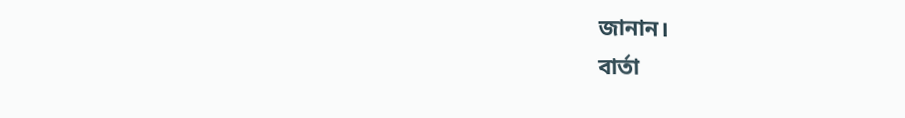জানান।
বার্তা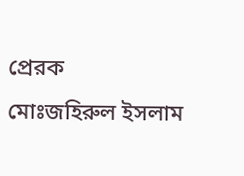প্রেরক
মোঃজহিরুল ইসলাম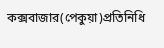কক্সবাজার(পেকুয়া)প্রতিনিধি